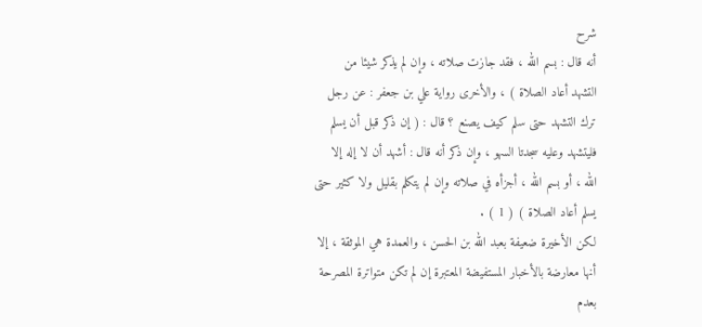شرح
أنه قال : بسم الله ، فقد جازت صلاته ، وإن لم يذكر شيئا من
التشهد أعاد الصلاة ) ، والأخرى رواية علي بن جعفر : عن رجل
ترك التشهد حتى سلم كيف يصنع ؟ قال : ( إن ذكر قبل أن يسلم
فليتشهد وعليه سجدتا السهو ، وإن ذكر أنه قال : أشهد أن لا إله إلا
الله ، أو بسم الله ، أجزأه في صلاته وإن لم يتكلم بقليل ولا كثير حتى
يسلم أعاد الصلاة ) ( 1 ) .
لكن الأخيرة ضعيفة بعبد الله بن الحسن ، والعمدة هي الموثقة ، إلا
أنها معارضة بالأخبار المستفيضة المعتبرة إن لم تكن متواترة المصرحة
بعدم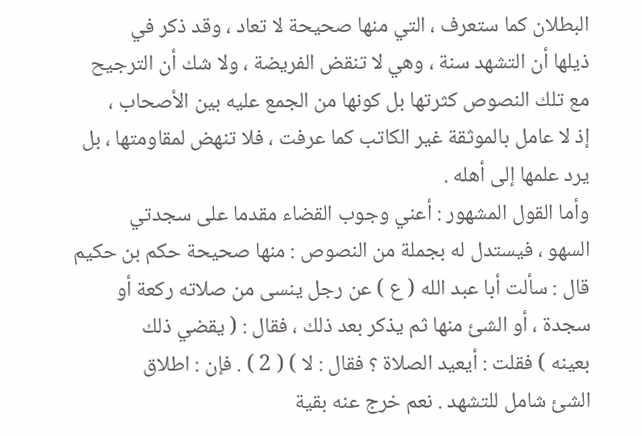البطلان كما ستعرف ، التي منها صحيحة لا تعاد ، وقد ذكر في
ذيلها أن التشهد سنة ، وهي لا تنقض الفريضة ، ولا شك أن الترجيح
مع تلك النصوص كثرتها بل كونها من الجمع عليه بين الأصحاب ،
إذ لا عامل بالموثقة غير الكاتب كما عرفت ، فلا تنهض لمقاومتها ، بل
يرد علمها إلى أهله .
وأما القول المشهور : أعني وجوب القضاء مقدما على سجدتي
السهو ، فيستدل له بجملة من النصوص : منها صحيحة حكم بن حكيم
قال : سألت أبا عبد الله ( ع ) عن رجل ينسى من صلاته ركعة أو
سجدة ، أو الشئ منها ثم يذكر بعد ذلك ، فقال : ( يقضي ذلك
بعينه ) فقلت : أيعيد الصلاة ؟ فقال : لا ) ( 2 ) . فإن : اطلاق
الشئ شامل للتشهد . نعم خرج عنه بقية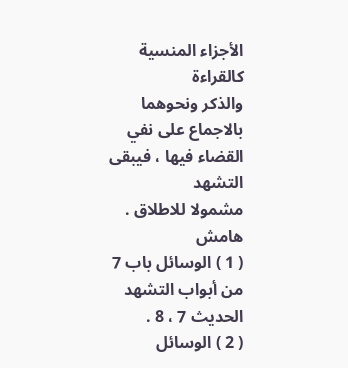الأجزاء المنسية كالقراءة
والذكر ونحوهما بالاجماع على نفي القضاء فيها ، فيبقى التشهد
مشمولا للاطلاق .
هامش
( 1 ) الوسائل باب 7 من أبواب التشهد الحديث 7 ، 8 .
( 2 ) الوسائل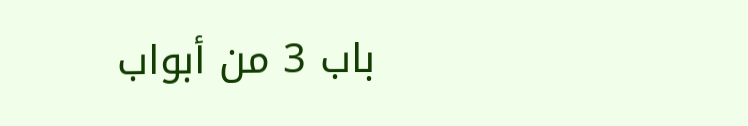باب 3 من أبواب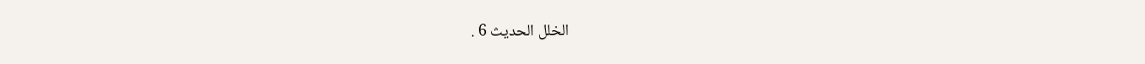الخلل الحديث 6 .